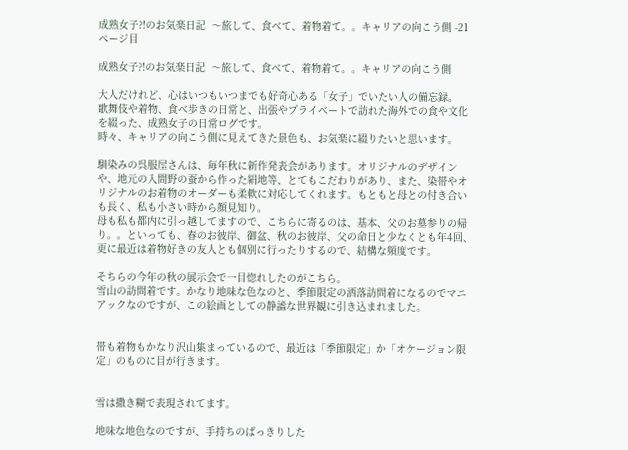成熟女子?!のお気楽日記  〜旅して、食べて、着物着て。。キャリアの向こう側 -21ページ目

成熟女子?!のお気楽日記  〜旅して、食べて、着物着て。。キャリアの向こう側

大人だけれど、心はいつもいつまでも好奇心ある「女子」でいたい人の備忘録。
歌舞伎や着物、食べ歩きの日常と、出張やプライベートで訪れた海外での食や文化を綴った、成熟女子の日常ログです。
時々、キャリアの向こう側に見えてきた景色も、お気楽に綴りたいと思います。

馴染みの呉服屋さんは、毎年秋に新作発表会があります。オリジナルのデザインや、地元の入間野の蚕から作った絹地等、とてもこだわりがあり、また、染帯やオリジナルのお着物のオーダーも柔軟に対応してくれます。もともと母との付き合いも長く、私も小さい時から顔見知り。
母も私も都内に引っ越してますので、こちらに寄るのは、基本、父のお墓参りの帰り。。といっても、春のお彼岸、御盆、秋のお彼岸、父の命日と少なくとも年4回、更に最近は着物好きの友人とも個別に行ったりするので、結構な頻度です。

そちらの今年の秋の展示会で一目惚れしたのがこちら。
雪山の訪問着です。かなり地味な色なのと、季節限定の洒落訪問着になるのでマニアックなのですが、この絵画としての静謐な世界観に引き込まれました。


帯も着物もかなり沢山集まっているので、最近は「季節限定」か「オケージョン限定」のものに目が行きます。


雪は撒き糊で表現されてます。

地味な地色なのですが、手持ちのぱっきりした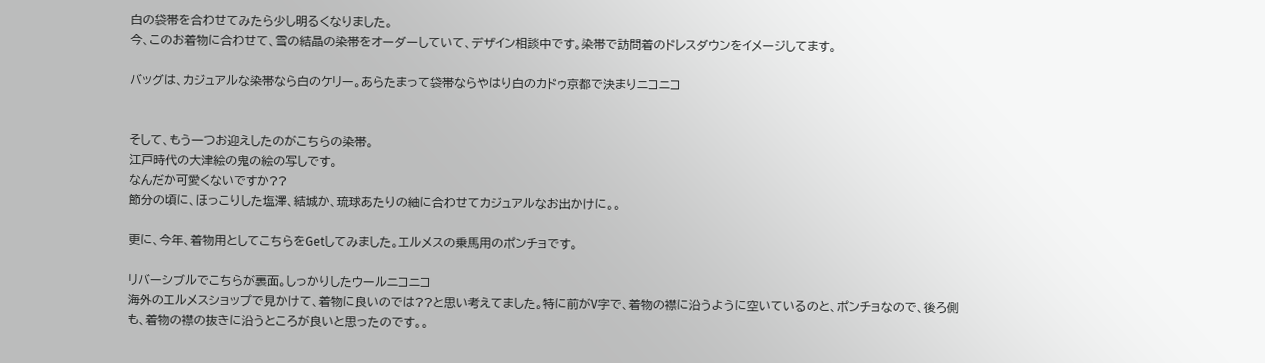白の袋帯を合わせてみたら少し明るくなりました。
今、このお着物に合わせて、雪の結晶の染帯をオーダーしていて、デザイン相談中です。染帯で訪問着のドレスダウンをイメージしてます。

バッグは、カジュアルな染帯なら白のケリー。あらたまって袋帯ならやはり白のカドゥ京都で決まりニコニコ


そして、もう一つお迎えしたのがこちらの染帯。
江戸時代の大津絵の鬼の絵の写しです。
なんだか可愛くないですか??
節分の頃に、ほっこりした塩澤、結城か、琉球あたりの紬に合わせてカジュアルなお出かけに。。

更に、今年、着物用としてこちらをGetしてみました。エルメスの乗馬用のポンチョです。

リバーシブルでこちらが裏面。しっかりしたウールニコニコ
海外のエルメスショップで見かけて、着物に良いのでは??と思い考えてました。特に前がV字で、着物の襟に沿うように空いているのと、ポンチョなので、後ろ側も、着物の襟の抜きに沿うところが良いと思ったのです。。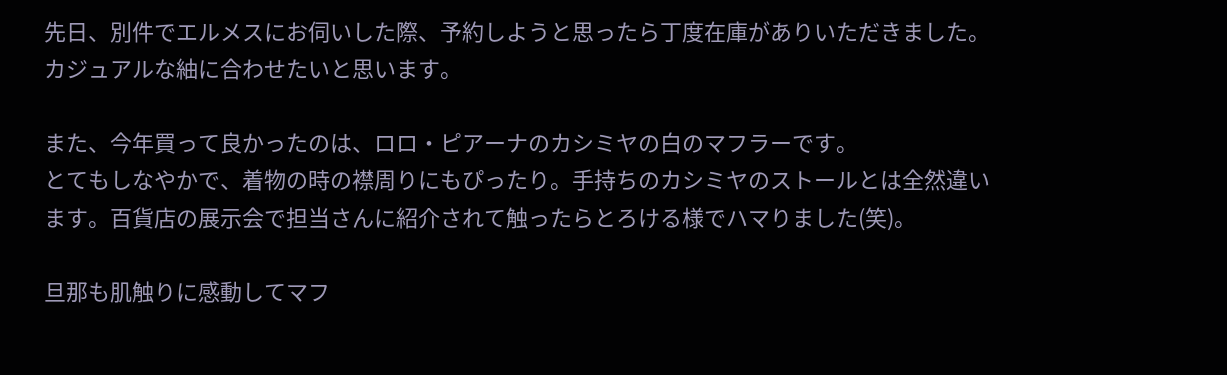先日、別件でエルメスにお伺いした際、予約しようと思ったら丁度在庫がありいただきました。
カジュアルな紬に合わせたいと思います。

また、今年買って良かったのは、ロロ・ピアーナのカシミヤの白のマフラーです。
とてもしなやかで、着物の時の襟周りにもぴったり。手持ちのカシミヤのストールとは全然違います。百貨店の展示会で担当さんに紹介されて触ったらとろける様でハマりました(笑)。

旦那も肌触りに感動してマフ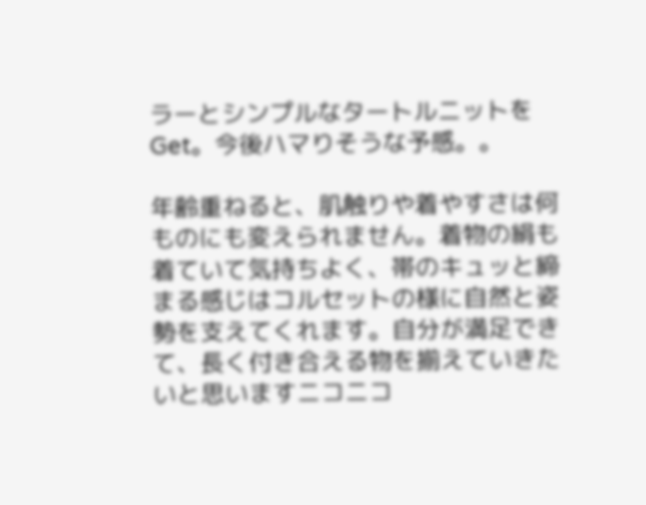ラーとシンプルなタートルニットをGet。今後ハマりそうな予感。。

年齢重ねると、肌触りや着やすさは何ものにも変えられません。着物の絹も着ていて気持ちよく、帯のキュッと締まる感じはコルセットの様に自然と姿勢を支えてくれます。自分が満足できて、長く付き合える物を揃えていきたいと思いますニコニコ